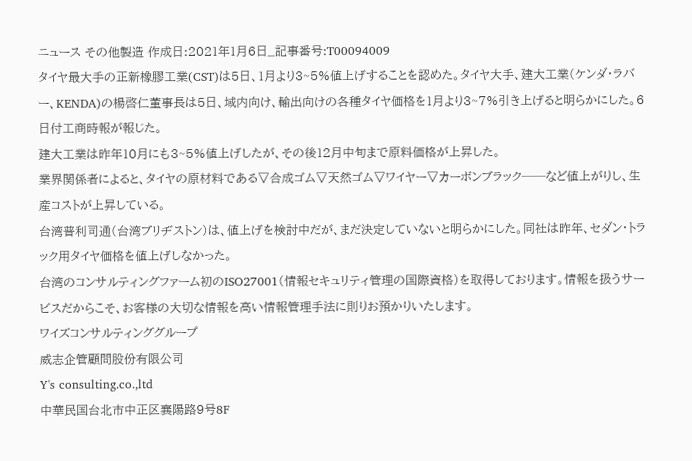ニュース その他製造 作成日:2021年1月6日_記事番号:T00094009
タイヤ最大手の正新橡膠工業(CST)は5日、1月より3~5%値上げすることを認めた。タイヤ大手、建大工業(ケンダ・ラバー、KENDA)の楊啓仁董事長は5日、域内向け、輸出向けの各種タイヤ価格を1月より3~7%引き上げると明らかにした。6日付工商時報が報じた。
建大工業は昨年10月にも3~5%値上げしたが、その後12月中旬まで原料価格が上昇した。
業界関係者によると、タイヤの原材料である▽合成ゴム▽天然ゴム▽ワイヤー▽カーボンブラック──など値上がりし、生産コストが上昇している。
台湾普利司通(台湾ブリヂストン)は、値上げを検討中だが、まだ決定していないと明らかにした。同社は昨年、セダン・トラック用タイヤ価格を値上げしなかった。
台湾のコンサルティングファーム初のISO27001(情報セキュリティ管理の国際資格)を取得しております。情報を扱うサービスだからこそ、お客様の大切な情報を高い情報管理手法に則りお預かりいたします。
ワイズコンサルティンググループ
威志企管顧問股份有限公司
Y's consulting.co.,ltd
中華民国台北市中正区襄陽路9号8F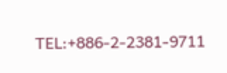TEL:+886-2-2381-9711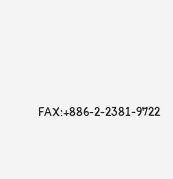FAX:+886-2-2381-9722